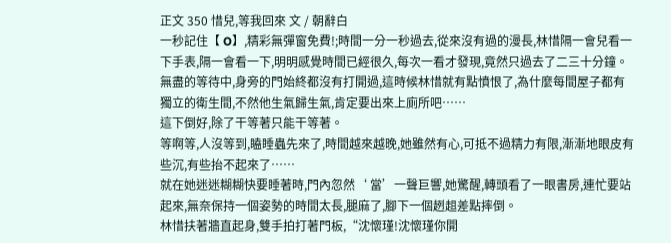正文 350 惜兒,等我回來 文 / 朝辭白
一秒記住【 O】,精彩無彈窗免費!;時間一分一秒過去,從來沒有過的漫長,林惜隔一會兒看一下手表,隔一會看一下,明明感覺時間已經很久,每次一看才發現,竟然只過去了二三十分鐘。
無盡的等待中,身旁的門始終都沒有打開過,這時候林惜就有點憤恨了,為什麼每間屋子都有獨立的衛生間,不然他生氣歸生氣,肯定要出來上廁所吧……
這下倒好,除了干等著只能干等著。
等啊等,人沒等到,瞌睡蟲先來了,時間越來越晚,她雖然有心,可抵不過精力有限,漸漸地眼皮有些沉,有些抬不起來了……
就在她迷迷糊糊快要睡著時,門內忽然‘ 當’一聲巨響,她驚醒,轉頭看了一眼書房,連忙要站起來,無奈保持一個姿勢的時間太長,腿麻了,腳下一個趔趄差點摔倒。
林惜扶著牆直起身,雙手拍打著門板,“沈懷瑾!沈懷瑾你開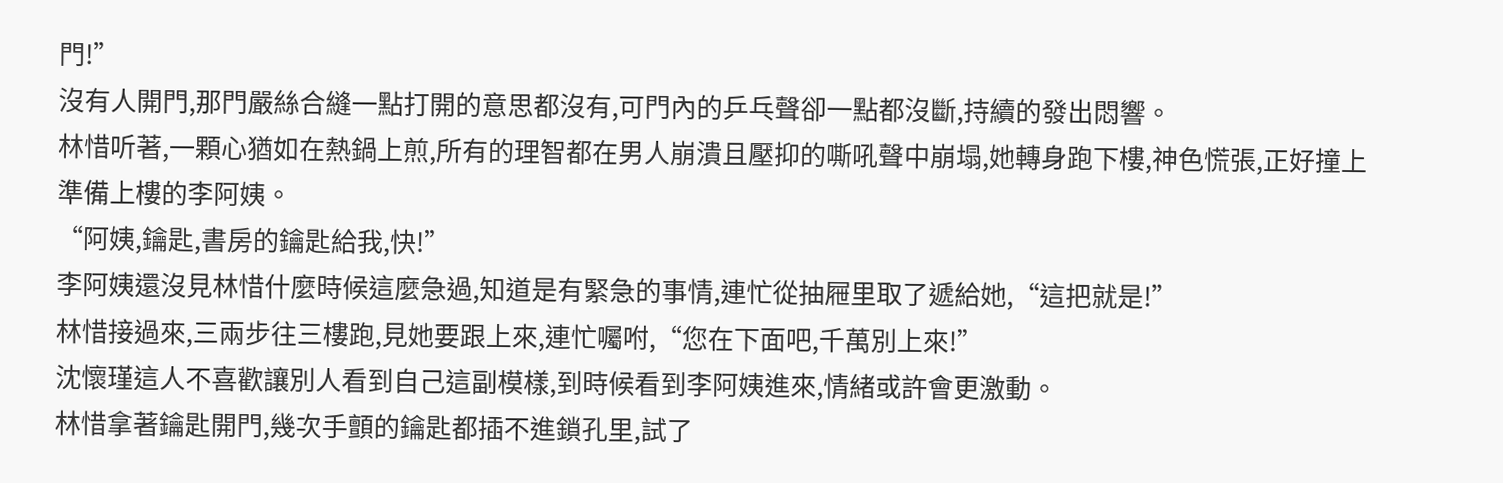門!”
沒有人開門,那門嚴絲合縫一點打開的意思都沒有,可門內的乒乓聲卻一點都沒斷,持續的發出悶響。
林惜听著,一顆心猶如在熱鍋上煎,所有的理智都在男人崩潰且壓抑的嘶吼聲中崩塌,她轉身跑下樓,神色慌張,正好撞上準備上樓的李阿姨。
“阿姨,鑰匙,書房的鑰匙給我,快!”
李阿姨還沒見林惜什麼時候這麼急過,知道是有緊急的事情,連忙從抽屜里取了遞給她,“這把就是!”
林惜接過來,三兩步往三樓跑,見她要跟上來,連忙囑咐,“您在下面吧,千萬別上來!”
沈懷瑾這人不喜歡讓別人看到自己這副模樣,到時候看到李阿姨進來,情緒或許會更激動。
林惜拿著鑰匙開門,幾次手顫的鑰匙都插不進鎖孔里,試了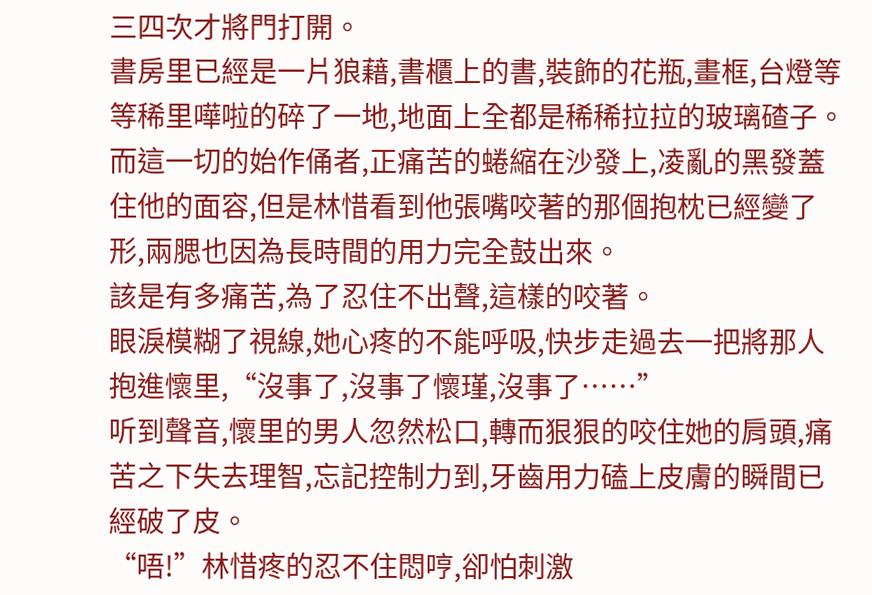三四次才將門打開。
書房里已經是一片狼藉,書櫃上的書,裝飾的花瓶,畫框,台燈等等稀里嘩啦的碎了一地,地面上全都是稀稀拉拉的玻璃碴子。
而這一切的始作俑者,正痛苦的蜷縮在沙發上,凌亂的黑發蓋住他的面容,但是林惜看到他張嘴咬著的那個抱枕已經變了形,兩腮也因為長時間的用力完全鼓出來。
該是有多痛苦,為了忍住不出聲,這樣的咬著。
眼淚模糊了視線,她心疼的不能呼吸,快步走過去一把將那人抱進懷里,“沒事了,沒事了懷瑾,沒事了……”
听到聲音,懷里的男人忽然松口,轉而狠狠的咬住她的肩頭,痛苦之下失去理智,忘記控制力到,牙齒用力磕上皮膚的瞬間已經破了皮。
“唔!”林惜疼的忍不住悶哼,卻怕刺激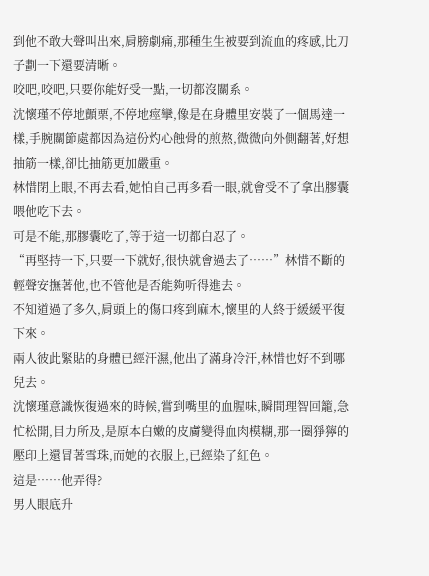到他不敢大聲叫出來,肩膀劇痛,那種生生被要到流血的疼感,比刀子劃一下還要清晰。
咬吧,咬吧,只要你能好受一點,一切都沒關系。
沈懷瑾不停地顫栗,不停地痙攣,像是在身體里安裝了一個馬達一樣,手腕關節處都因為這份灼心蝕骨的煎熬,微微向外側翻著,好想抽筋一樣,卻比抽筋更加嚴重。
林惜閉上眼,不再去看,她怕自己再多看一眼,就會受不了拿出膠囊喂他吃下去。
可是不能,那膠囊吃了,等于這一切都白忍了。
“再堅持一下,只要一下就好,很快就會過去了……”林惜不斷的輕聲安撫著他,也不管他是否能夠听得進去。
不知道過了多久,肩頭上的傷口疼到麻木,懷里的人終于緩緩平復下來。
兩人彼此緊貼的身體已經汗濕,他出了滿身冷汗,林惜也好不到哪兒去。
沈懷瑾意識恢復過來的時候,嘗到嘴里的血腥味,瞬間理智回籠,急忙松開,目力所及,是原本白嫩的皮膚變得血肉模糊,那一圈猙獰的壓印上還冒著雪珠,而她的衣服上,已經染了紅色。
這是……他弄得?
男人眼底升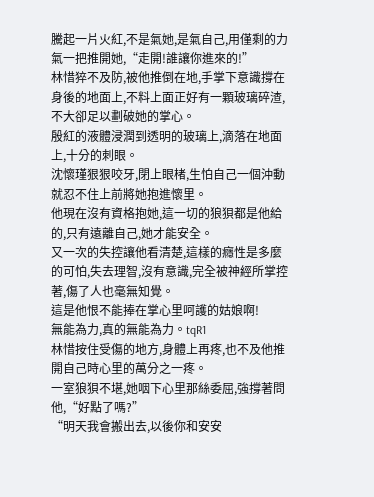騰起一片火紅,不是氣她,是氣自己,用僅剩的力氣一把推開她,“走開!誰讓你進來的!”
林惜猝不及防,被他推倒在地,手掌下意識撐在身後的地面上,不料上面正好有一顆玻璃碎渣,不大卻足以劃破她的掌心。
殷紅的液體浸潤到透明的玻璃上,滴落在地面上,十分的刺眼。
沈懷瑾狠狠咬牙,閉上眼楮,生怕自己一個沖動就忍不住上前將她抱進懷里。
他現在沒有資格抱她,這一切的狼狽都是他給的,只有遠離自己,她才能安全。
又一次的失控讓他看清楚,這樣的癮性是多麼的可怕,失去理智,沒有意識,完全被神經所掌控著,傷了人也毫無知覺。
這是他恨不能捧在掌心里呵護的姑娘啊!
無能為力,真的無能為力。tqR1
林惜按住受傷的地方,身體上再疼,也不及他推開自己時心里的萬分之一疼。
一室狼狽不堪,她咽下心里那絲委屈,強撐著問他,“好點了嗎?”
“明天我會搬出去,以後你和安安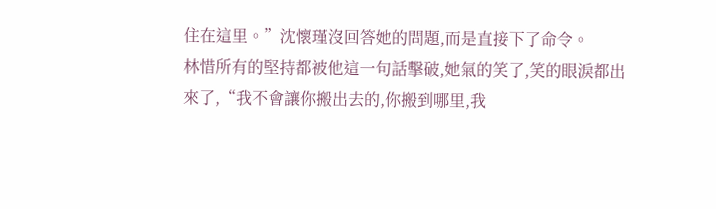住在這里。”沈懷瑾沒回答她的問題,而是直接下了命令。
林惜所有的堅持都被他這一句話擊破,她氣的笑了,笑的眼淚都出來了,“我不會讓你搬出去的,你搬到哪里,我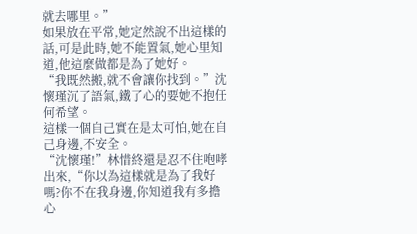就去哪里。”
如果放在平常,她定然說不出這樣的話,可是此時,她不能置氣,她心里知道,他這麼做都是為了她好。
“我既然搬,就不會讓你找到。”沈懷瑾沉了語氣,鐵了心的要她不抱任何希望。
這樣一個自己實在是太可怕,她在自己身邊,不安全。
“沈懷瑾!”林惜終還是忍不住咆哮出來,“你以為這樣就是為了我好嗎?你不在我身邊,你知道我有多擔心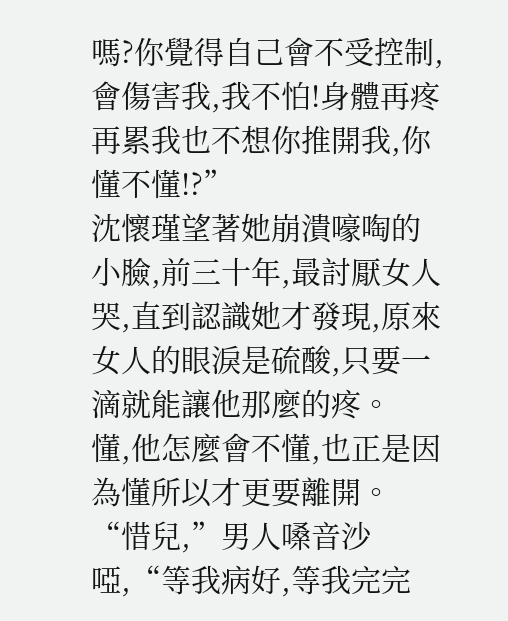嗎?你覺得自己會不受控制,會傷害我,我不怕!身體再疼再累我也不想你推開我,你懂不懂!?”
沈懷瑾望著她崩潰嚎啕的小臉,前三十年,最討厭女人哭,直到認識她才發現,原來女人的眼淚是硫酸,只要一滴就能讓他那麼的疼。
懂,他怎麼會不懂,也正是因為懂所以才更要離開。
“惜兒,”男人嗓音沙啞,“等我病好,等我完完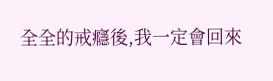全全的戒癮後,我一定會回來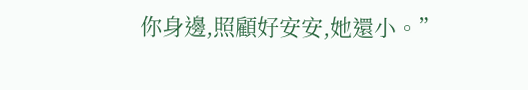你身邊,照顧好安安,她還小。”